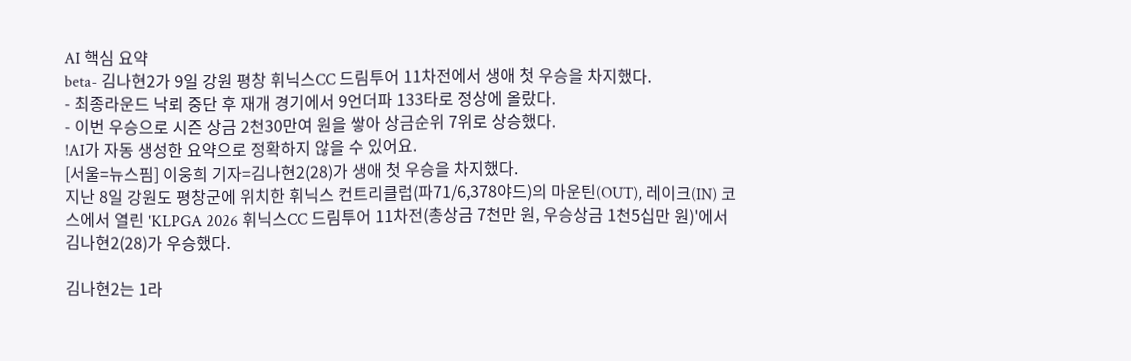AI 핵심 요약
beta- 김나현2가 9일 강원 평창 휘닉스CC 드림투어 11차전에서 생애 첫 우승을 차지했다.
- 최종라운드 낙뢰 중단 후 재개 경기에서 9언더파 133타로 정상에 올랐다.
- 이번 우승으로 시즌 상금 2천30만여 원을 쌓아 상금순위 7위로 상승했다.
!AI가 자동 생성한 요약으로 정확하지 않을 수 있어요.
[서울=뉴스핌] 이웅희 기자=김나현2(28)가 생애 첫 우승을 차지했다.
지난 8일 강원도 평창군에 위치한 휘닉스 컨트리클럽(파71/6,378야드)의 마운틴(OUT), 레이크(IN) 코스에서 열린 'KLPGA 2026 휘닉스CC 드림투어 11차전(총상금 7천만 원, 우승상금 1천5십만 원)'에서 김나현2(28)가 우승했다.

김나현2는 1라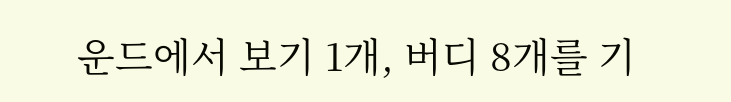운드에서 보기 1개, 버디 8개를 기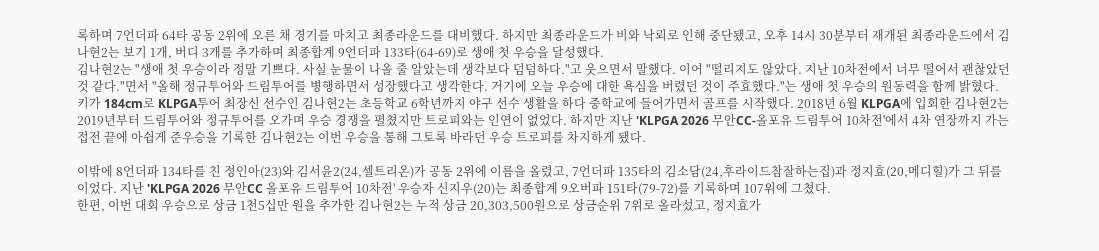록하며 7언더파 64타 공동 2위에 오른 채 경기를 마치고 최종라운드를 대비했다. 하지만 최종라운드가 비와 낙뢰로 인해 중단됐고, 오후 14시 30분부터 재개된 최종라운드에서 김나현2는 보기 1개, 버디 3개를 추가하며 최종합계 9언더파 133타(64-69)로 생애 첫 우승을 달성했다.
김나현2는 "생애 첫 우승이라 정말 기쁘다. 사실 눈물이 나올 줄 알았는데 생각보다 덤덤하다."고 웃으면서 말했다. 이어 "떨리지도 않았다. 지난 10차전에서 너무 떨어서 괜찮았던 것 같다."면서 "올해 정규투어와 드림투어를 병행하면서 성장했다고 생각한다. 거기에 오늘 우승에 대한 욕심을 버렸던 것이 주효했다."는 생애 첫 우승의 원동력을 함께 밝혔다.
키가 184cm로 KLPGA투어 최장신 선수인 김나현2는 초등학교 6학년까지 야구 선수 생활을 하다 중학교에 들어가면서 골프를 시작했다. 2018년 6월 KLPGA에 입회한 김나현2는 2019년부터 드림투어와 정규투어를 오가며 우승 경쟁을 펼쳤지만 트로피와는 인연이 없었다. 하지만 지난 'KLPGA 2026 무안CC-올포유 드림투어 10차전'에서 4차 연장까지 가는 접전 끝에 아쉽게 준우승을 기록한 김나현2는 이번 우승을 통해 그토록 바라던 우승 트로피를 차지하게 됐다.

이밖에 8언더파 134타를 친 정인아(23)와 김서윤2(24,셀트리온)가 공동 2위에 이름을 올렸고, 7언더파 135타의 김소담(24,후라이드참잘하는집)과 정지효(20,메디힐)가 그 뒤를 이었다. 지난 'KLPGA 2026 무안CC 올포유 드림투어 10차전' 우승자 신지우(20)는 최종합계 9오버파 151타(79-72)를 기록하며 107위에 그쳤다.
한편, 이번 대회 우승으로 상금 1천5십만 원을 추가한 김나현2는 누적 상금 20,303,500원으로 상금순위 7위로 올라섰고, 정지효가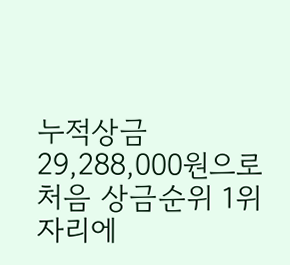누적상금 29,288,000원으로 처음 상금순위 1위 자리에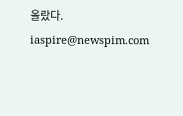올랐다.
iaspire@newspim.com